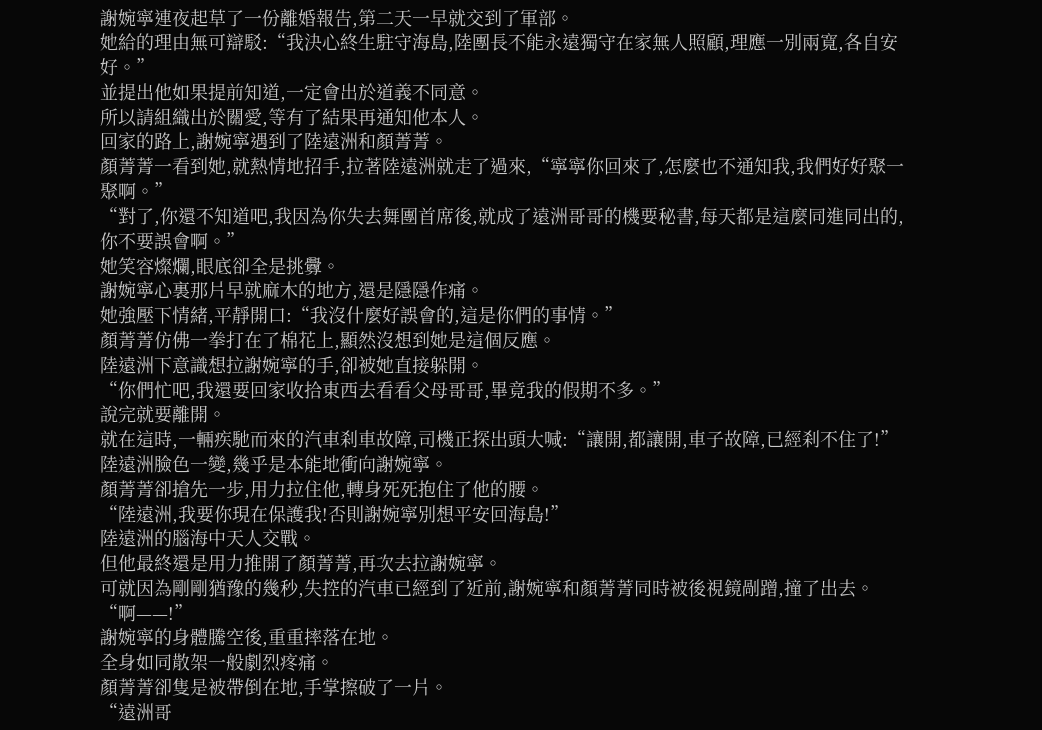謝婉寧連夜起草了一份離婚報告,第二天一早就交到了軍部。
她給的理由無可辯駁:“我決心終生駐守海島,陸團長不能永遠獨守在家無人照顧,理應一別兩寬,各自安好。”
並提出他如果提前知道,一定會出於道義不同意。
所以請組織出於關愛,等有了結果再通知他本人。
回家的路上,謝婉寧遇到了陸遠洲和顏菁菁。
顏菁菁一看到她,就熱情地招手,拉著陸遠洲就走了過來,“寧寧你回來了,怎麼也不通知我,我們好好聚一聚啊。”
“對了,你還不知道吧,我因為你失去舞團首席後,就成了遠洲哥哥的機要秘書,每天都是這麼同進同出的,你不要誤會啊。”
她笑容燦爛,眼底卻全是挑釁。
謝婉寧心裏那片早就麻木的地方,還是隱隱作痛。
她強壓下情緒,平靜開口:“我沒什麼好誤會的,這是你們的事情。”
顏菁菁仿佛一拳打在了棉花上,顯然沒想到她是這個反應。
陸遠洲下意識想拉謝婉寧的手,卻被她直接躲開。
“你們忙吧,我還要回家收拾東西去看看父母哥哥,畢竟我的假期不多。”
說完就要離開。
就在這時,一輛疾馳而來的汽車刹車故障,司機正探出頭大喊:“讓開,都讓開,車子故障,已經刹不住了!”
陸遠洲臉色一變,幾乎是本能地衝向謝婉寧。
顏菁菁卻搶先一步,用力拉住他,轉身死死抱住了他的腰。
“陸遠洲,我要你現在保護我!否則謝婉寧別想平安回海島!”
陸遠洲的腦海中天人交戰。
但他最終還是用力推開了顏菁菁,再次去拉謝婉寧。
可就因為剛剛猶豫的幾秒,失控的汽車已經到了近前,謝婉寧和顏菁菁同時被後視鏡剮蹭,撞了出去。
“啊——!”
謝婉寧的身體騰空後,重重摔落在地。
全身如同散架一般劇烈疼痛。
顏菁菁卻隻是被帶倒在地,手掌擦破了一片。
“遠洲哥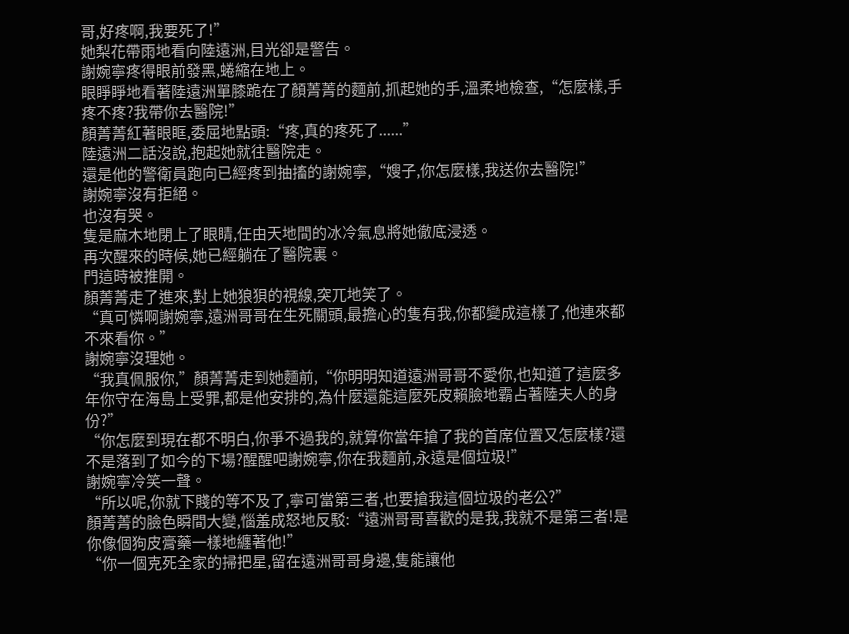哥,好疼啊,我要死了!”
她梨花帶雨地看向陸遠洲,目光卻是警告。
謝婉寧疼得眼前發黑,蜷縮在地上。
眼睜睜地看著陸遠洲單膝跪在了顏菁菁的麵前,抓起她的手,溫柔地檢查,“怎麼樣,手疼不疼?我帶你去醫院!”
顏菁菁紅著眼眶,委屈地點頭:“疼,真的疼死了......”
陸遠洲二話沒說,抱起她就往醫院走。
還是他的警衛員跑向已經疼到抽搐的謝婉寧,“嫂子,你怎麼樣,我送你去醫院!”
謝婉寧沒有拒絕。
也沒有哭。
隻是麻木地閉上了眼睛,任由天地間的冰冷氣息將她徹底浸透。
再次醒來的時候,她已經躺在了醫院裏。
門這時被推開。
顏菁菁走了進來,對上她狼狽的視線,突兀地笑了。
“真可憐啊謝婉寧,遠洲哥哥在生死關頭,最擔心的隻有我,你都變成這樣了,他連來都不來看你。”
謝婉寧沒理她。
“我真佩服你,”顏菁菁走到她麵前,“你明明知道遠洲哥哥不愛你,也知道了這麼多年你守在海島上受罪,都是他安排的,為什麼還能這麼死皮賴臉地霸占著陸夫人的身份?”
“你怎麼到現在都不明白,你爭不過我的,就算你當年搶了我的首席位置又怎麼樣?還不是落到了如今的下場?醒醒吧謝婉寧,你在我麵前,永遠是個垃圾!”
謝婉寧冷笑一聲。
“所以呢,你就下賤的等不及了,寧可當第三者,也要搶我這個垃圾的老公?”
顏菁菁的臉色瞬間大變,惱羞成怒地反駁:“遠洲哥哥喜歡的是我,我就不是第三者!是你像個狗皮膏藥一樣地纏著他!”
“你一個克死全家的掃把星,留在遠洲哥哥身邊,隻能讓他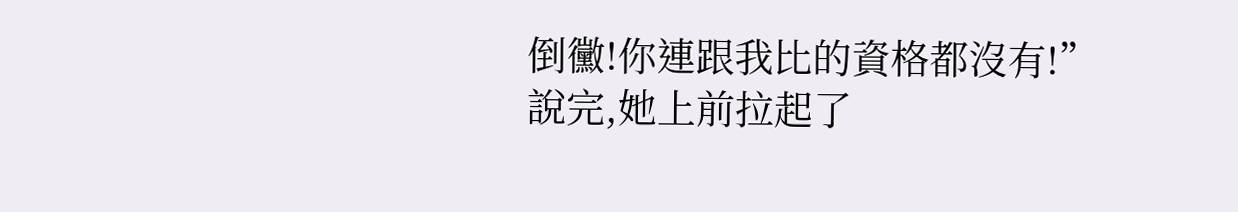倒黴!你連跟我比的資格都沒有!”
說完,她上前拉起了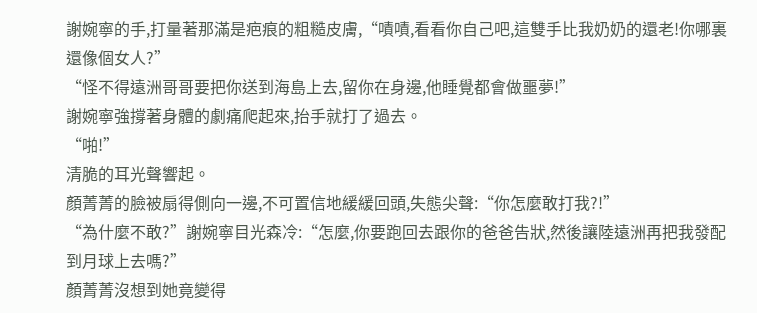謝婉寧的手,打量著那滿是疤痕的粗糙皮膚,“嘖嘖,看看你自己吧,這雙手比我奶奶的還老!你哪裏還像個女人?”
“怪不得遠洲哥哥要把你送到海島上去,留你在身邊,他睡覺都會做噩夢!”
謝婉寧強撐著身體的劇痛爬起來,抬手就打了過去。
“啪!”
清脆的耳光聲響起。
顏菁菁的臉被扇得側向一邊,不可置信地緩緩回頭,失態尖聲:“你怎麼敢打我?!”
“為什麼不敢?”謝婉寧目光森冷:“怎麼,你要跑回去跟你的爸爸告狀,然後讓陸遠洲再把我發配到月球上去嗎?”
顏菁菁沒想到她竟變得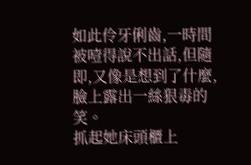如此伶牙俐齒,一時間被噎得說不出話,但隨即,又像是想到了什麼,臉上露出一絲狠毒的笑。
抓起她床頭櫃上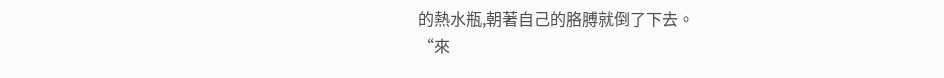的熱水瓶,朝著自己的胳膊就倒了下去。
“來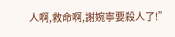人啊,救命啊,謝婉寧要殺人了!”